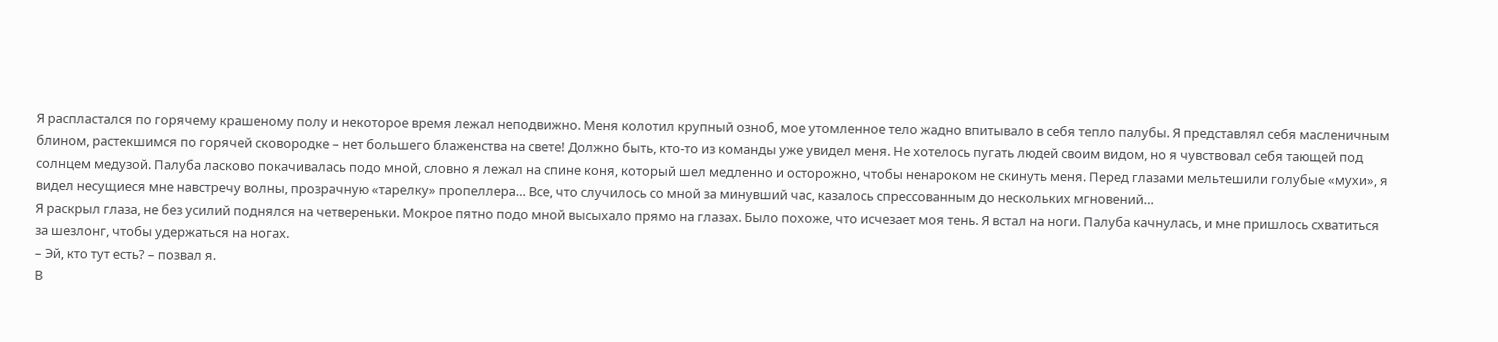Я распластался по горячему крашеному полу и некоторое время лежал неподвижно. Меня колотил крупный озноб, мое утомленное тело жадно впитывало в себя тепло палубы. Я представлял себя масленичным блином, растекшимся по горячей сковородке – нет большего блаженства на свете! Должно быть, кто-то из команды уже увидел меня. Не хотелось пугать людей своим видом, но я чувствовал себя тающей под солнцем медузой. Палуба ласково покачивалась подо мной, словно я лежал на спине коня, который шел медленно и осторожно, чтобы ненароком не скинуть меня. Перед глазами мельтешили голубые «мухи», я видел несущиеся мне навстречу волны, прозрачную «тарелку» пропеллера… Все, что случилось со мной за минувший час, казалось спрессованным до нескольких мгновений…
Я раскрыл глаза, не без усилий поднялся на четвереньки. Мокрое пятно подо мной высыхало прямо на глазах. Было похоже, что исчезает моя тень. Я встал на ноги. Палуба качнулась, и мне пришлось схватиться за шезлонг, чтобы удержаться на ногах.
– Эй, кто тут есть? – позвал я.
В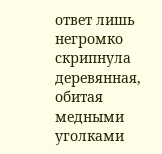ответ лишь негромко скрипнула деревянная, обитая медными уголками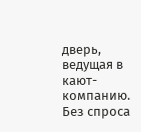дверь, ведущая в кают-компанию. Без спроса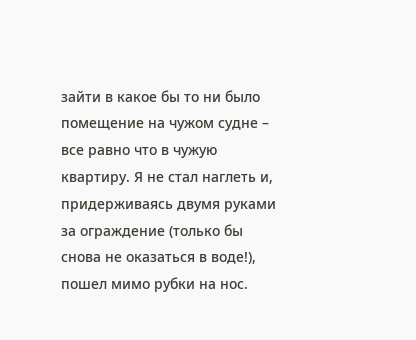зайти в какое бы то ни было помещение на чужом судне – все равно что в чужую квартиру. Я не стал наглеть и, придерживаясь двумя руками за ограждение (только бы снова не оказаться в воде!), пошел мимо рубки на нос.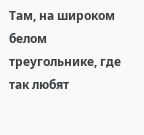Там, на широком белом треугольнике, где так любят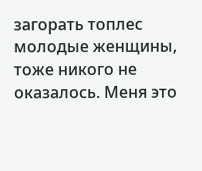загорать топлес молодые женщины, тоже никого не оказалось. Меня это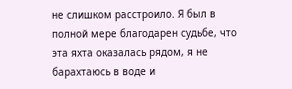не слишком расстроило. Я был в полной мере благодарен судьбе, что эта яхта оказалась рядом, я не барахтаюсь в воде и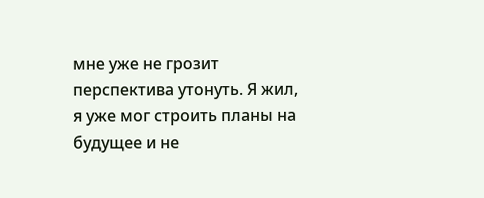мне уже не грозит перспектива утонуть. Я жил, я уже мог строить планы на будущее и не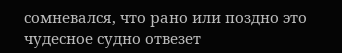сомневался, что рано или поздно это чудесное судно отвезет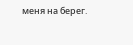меня на берег.